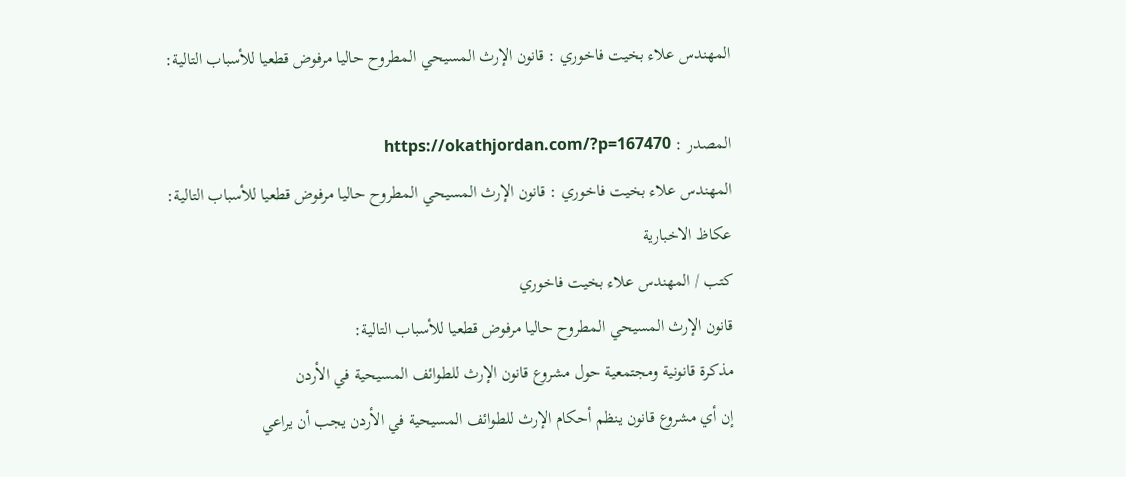المهندس علاء بخيت فاخوري : قانون الإرث المسيحي المطروح حاليا مرفوض قطعيا للأسباب التالية:

المصدر : https://okathjordan.com/?p=167470
المهندس علاء بخيت فاخوري : قانون الإرث المسيحي المطروح حاليا مرفوض قطعيا للأسباب التالية:
عكاظ الاخبارية
كتب / المهندس علاء بخيت فاخوري
قانون الإرث المسيحي المطروح حاليا مرفوض قطعيا للأسباب التالية:
مذكرة قانونية ومجتمعية حول مشروع قانون الإرث للطوائف المسيحية في الأردن
إن أي مشروع قانون ينظم أحكام الإرث للطوائف المسيحية في الأردن يجب أن يراعي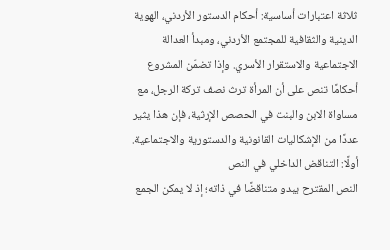ثلاثة اعتبارات أساسية: أحكام الدستور الأردني، الهوية الدينية والثقافية للمجتمع الأردني، ومبدأ العدالة الاجتماعية والاستقرار الأسري. وإذا تضمّن المشروع أحكامًا تنص على أن المرأة ترث نصف تركة الرجل، مع مساواة الابن والبنت في الحصص الإرثية، فإن هذا يثير عددًا من الإشكاليات القانونية والدستورية والاجتماعية.
أولًا: التناقض الداخلي في النص
النص المقترح يبدو متناقضًا في ذاته؛ إذ لا يمكن الجمع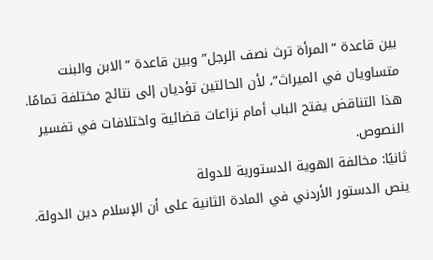بين قاعدة “المرأة ترث نصف الرجل” وبين قاعدة “الابن والبنت متساويان في الميراث”، لأن الحالتين تؤديان إلى نتائج مختلفة تمامًا. هذا التناقض يفتح الباب أمام نزاعات قضائية واختلافات في تفسير النصوص.
ثانيًا: مخالفة الهوية الدستورية للدولة
ينص الدستور الأردني في المادة الثانية على أن الإسلام دين الدولة.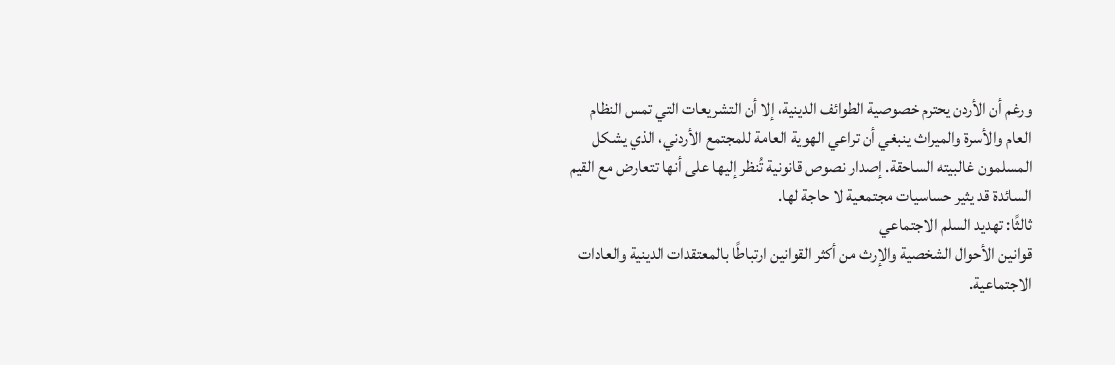ورغم أن الأردن يحترم خصوصية الطوائف الدينية، إلا أن التشريعات التي تمس النظام العام والأسرة والميراث ينبغي أن تراعي الهوية العامة للمجتمع الأردني، الذي يشكل المسلمون غالبيته الساحقة. إصدار نصوص قانونية تُنظر إليها على أنها تتعارض مع القيم السائدة قد يثير حساسيات مجتمعية لا حاجة لها.
ثالثًا: تهديد السلم الاجتماعي
قوانين الأحوال الشخصية والإرث من أكثر القوانين ارتباطًا بالمعتقدات الدينية والعادات الاجتماعية.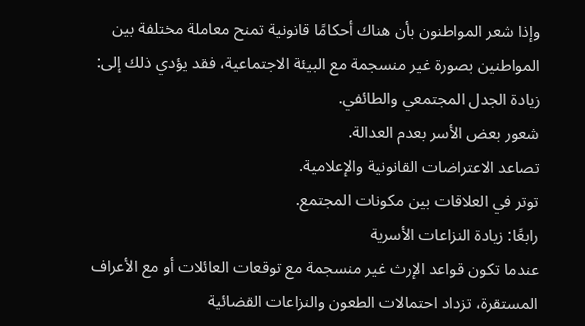وإذا شعر المواطنون بأن هناك أحكامًا قانونية تمنح معاملة مختلفة بين المواطنين بصورة غير منسجمة مع البيئة الاجتماعية، فقد يؤدي ذلك إلى:
زيادة الجدل المجتمعي والطائفي.
شعور بعض الأسر بعدم العدالة.
تصاعد الاعتراضات القانونية والإعلامية.
توتر في العلاقات بين مكونات المجتمع.
رابعًا: زيادة النزاعات الأسرية
عندما تكون قواعد الإرث غير منسجمة مع توقعات العائلات أو مع الأعراف المستقرة، تزداد احتمالات الطعون والنزاعات القضائية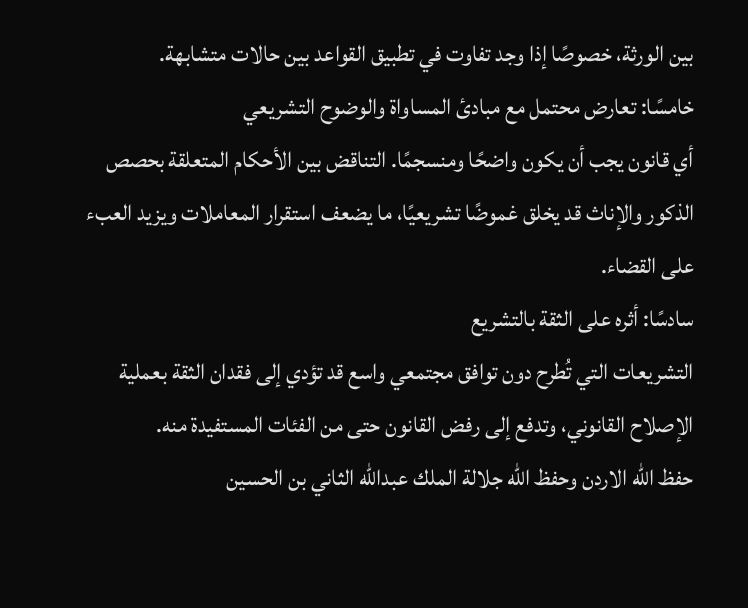بين الورثة، خصوصًا إذا وجد تفاوت في تطبيق القواعد بين حالات متشابهة.
خامسًا: تعارض محتمل مع مبادئ المساواة والوضوح التشريعي
أي قانون يجب أن يكون واضحًا ومنسجمًا. التناقض بين الأحكام المتعلقة بحصص الذكور والإناث قد يخلق غموضًا تشريعيًا، ما يضعف استقرار المعاملات ويزيد العبء على القضاء.
سادسًا: أثره على الثقة بالتشريع
التشريعات التي تُطرح دون توافق مجتمعي واسع قد تؤدي إلى فقدان الثقة بعملية الإصلاح القانوني، وتدفع إلى رفض القانون حتى من الفئات المستفيدة منه.
حفظ الله الاردن وحفظ الله جلالة الملك عبدالله الثاني بن الحسين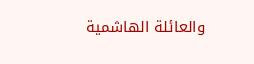والعائلة الهاشمية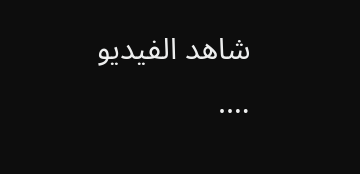شاهد الفيديو ….